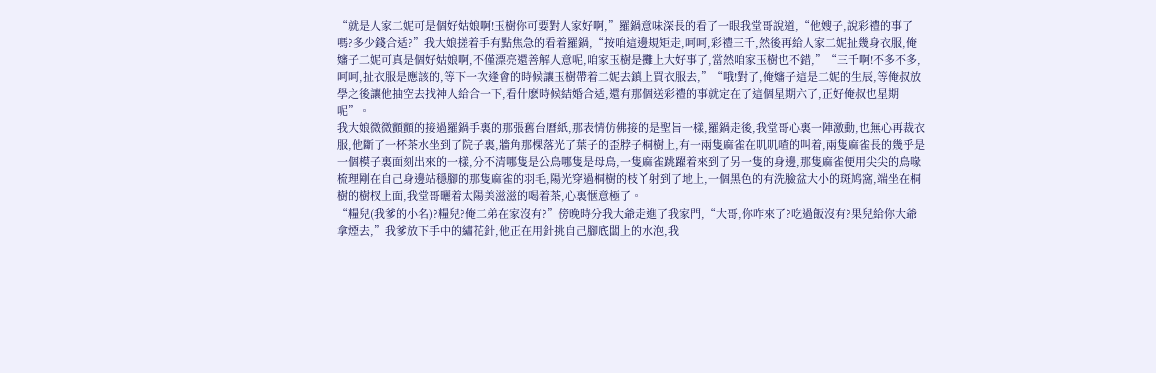“就是人家二妮可是個好姑娘啊!玉樹你可要對人家好啊,”羅鍋意味深長的看了一眼我堂哥說道,“他嫂子,說彩禮的事了嗎?多少錢合适?”我大娘搓着手有點焦急的看着羅鍋,“按咱這邊規矩走,呵呵,彩禮三千,然後再給人家二妮扯幾身衣服,俺嬸子二妮可真是個好姑娘啊,不僅漂亮還善解人意呢,咱家玉樹是攤上大好事了,當然咱家玉樹也不錯,”“三千啊!不多不多,呵呵,扯衣服是應該的,等下一次逢會的時候讓玉樹帶着二妮去鎮上買衣服去,”“哦!對了,俺嬸子這是二妮的生辰,等俺叔放學之後讓他抽空去找神人給合一下,看什麽時候結婚合适,還有那個送彩禮的事就定在了這個星期六了,正好俺叔也星期呢”。
我大娘微微顫顫的接過羅鍋手裏的那張舊台曆紙,那表情仿佛接的是聖旨一樣,羅鍋走後,我堂哥心裏一陣激動,也無心再裁衣服,他斷了一杯茶水坐到了院子裏,牆角那棵落光了葉子的歪脖子桐樹上,有一兩隻麻雀在叽叽喳的叫着,兩隻麻雀長的幾乎是一個模子裏面刻出來的一樣,分不清哪隻是公鳥哪隻是母鳥,一隻麻雀跳躍着來到了另一隻的身邊,那隻麻雀便用尖尖的鳥喙梳理剛在自己身邊站穩腳的那隻麻雀的羽毛,陽光穿過桐樹的枝丫射到了地上,一個黑色的有洗臉盆大小的斑鸠窩,端坐在桐樹的樹杈上面,我堂哥曬着太陽美滋滋的喝着茶,心裏惬意極了。
“糧兒(我爹的小名)?糧兒?俺二弟在家沒有?”傍晚時分我大爺走進了我家門,“大哥,你咋來了?吃過飯沒有?果兒給你大爺拿煙去,”我爹放下手中的繡花針,他正在用針挑自己腳底闆上的水泡,我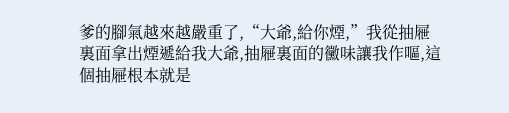爹的腳氣越來越嚴重了,“大爺,給你煙,”我從抽屜裏面拿出煙遞給我大爺,抽屜裏面的黴味讓我作嘔,這個抽屜根本就是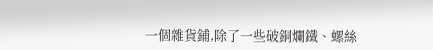一個雜貨鋪,除了一些破銅爛鐵、螺絲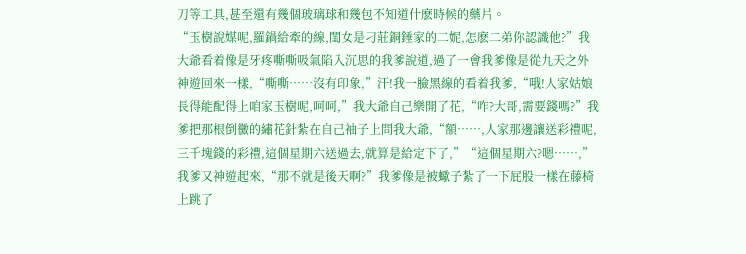刀等工具,甚至還有幾個玻璃球和幾包不知道什麽時候的藥片。
“玉樹說媒呢,羅鍋給牽的線,閨女是刁莊銅錘家的二妮,怎麽二弟你認識他?”我大爺看着像是牙疼嘶嘶吸氣陷入沉思的我爹說道,過了一會我爹像是從九天之外神遊回來一樣,“嘶嘶……沒有印象,”汗!我一臉黑線的看着我爹,“哦!人家姑娘長得能配得上咱家玉樹呢,呵呵,”我大爺自己樂開了花,“咋?大哥,需要錢嗎?”我爹把那根倒黴的繡花針紮在自己袖子上問我大爺,“額……,人家那邊讓送彩禮呢,三千塊錢的彩禮,這個星期六送過去,就算是給定下了,”“這個星期六?嗯……,”我爹又神遊起來,“那不就是後天啊?”我爹像是被蠍子紮了一下屁股一樣在藤椅上跳了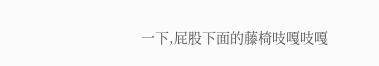一下,屁股下面的藤椅吱嘎吱嘎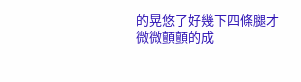的晃悠了好幾下四條腿才微微顫顫的成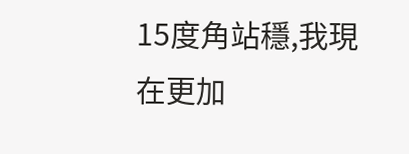15度角站穩,我現在更加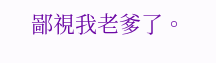鄙視我老爹了。